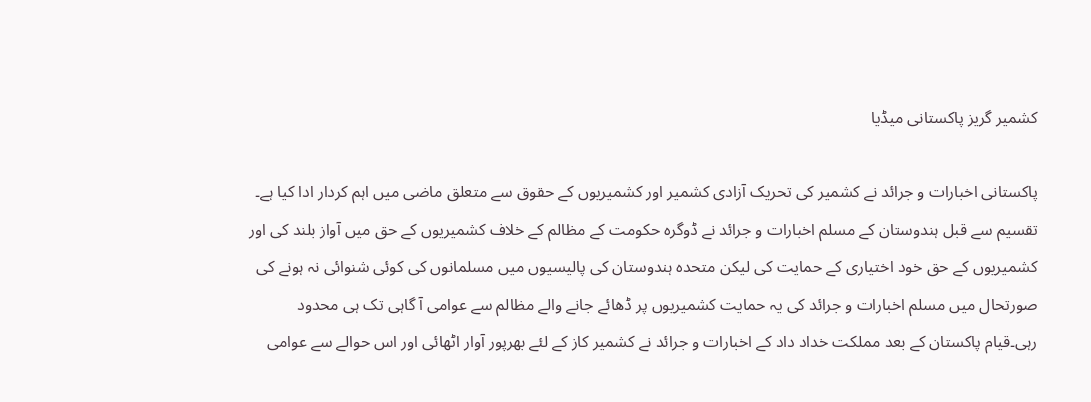کشمیر گریز پاکستانی میڈیا

پاکستانی اخبارات و جرائد نے کشمیر کی تحریک آزادی کشمیر اور کشمیریوں کے حقوق سے متعلق ماضی میں اہم کردار ادا کیا ہے۔ تقسیم سے قبل ہندوستان کے مسلم اخبارات و جرائد نے ڈوگرہ حکومت کے مظالم کے خلاف کشمیریوں کے حق میں آواز بلند کی اور کشمیریوں کے حق خود اختیاری کے حمایت کی لیکن متحدہ ہندوستان کی پالیسیوں میں مسلمانوں کی کوئی شنوائی نہ ہونے کی صورتحال میں مسلم اخبارات و جرائد کی یہ حمایت کشمیریوں پر ڈھائے جانے والے مظالم سے عوامی آ گاہی تک ہی محدود رہی۔قیام پاکستان کے بعد مملکت خداد داد کے اخبارات و جرائد نے کشمیر کاز کے لئے بھرپور آوار اٹھائی اور اس حوالے سے عوامی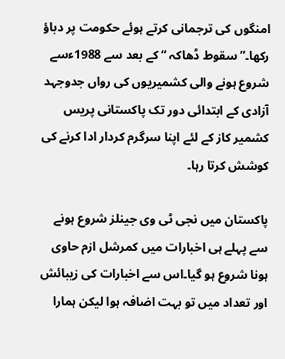امنگوں کی ترجمانی کرتے ہوئے حکومت پر دباؤ رکھا۔”سقوط ڈھاکہ “ کے بعد سے 1988ءسے شروع ہونے والی کشمیریوں کی رواں جدوجہد آزادی کے ابتدائی دور تک پاکستانی پریس کشمیر کاز کے لئے اپنا سرگرم کردار ادا کرنے کی کوشش کرتا رہا۔

پاکستان میں نجی ٹی وی جینلز شروع ہونے سے پہلے ہی اخبارات میں کمرشل ازم حاوی ہونا شروع ہو گیا۔اس سے اخبارات کی زیبائش اور تعداد میں تو بہت اضافہ ہوا لیکن ہمارا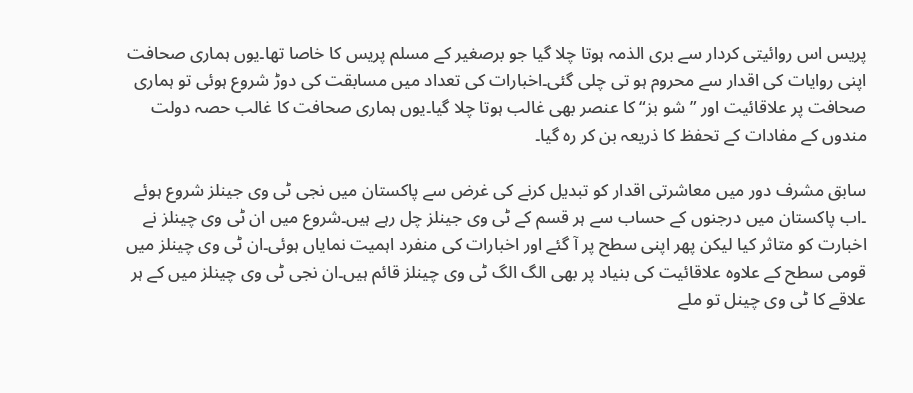پریس اس روائیتی کردار سے بری الذمہ ہوتا چلا گیا جو برصغیر کے مسلم پریس کا خاصا تھا۔یوں ہماری صحافت اپنی روایات کی اقدار سے محروم ہو تی چلی گئی۔اخبارات کی تعداد میں مسابقت کی دوڑ شروع ہوئی تو ہماری صحافت پر علاقائیت اور ” شو بز“ کا عنصر بھی غالب ہوتا چلا گیا۔یوں ہماری صحافت کا غالب حصہ دولت مندوں کے مفادات کے تحفظ کا ذریعہ بن کر رہ گیا۔

سابق مشرف دور میں معاشرتی اقدار کو تبدیل کرنے کی غرض سے پاکستان میں نجی ٹی وی جینلز شروع ہوئے ۔اب پاکستان میں درجنوں کے حساب سے ہر قسم کے ٹی وی جینلز چل رہے ہیں۔شروع میں ان ٹی وی چینلز نے اخبارت کو متاثر کیا لیکن پھر اپنی سطح پر آ گئے اور اخبارات کی منفرد اہمیت نمایاں ہوئی۔ان ٹی وی چینلز میں قومی سطح کے علاوہ علاقائیت کی بنیاد پر بھی الگ الگ ٹی وی چینلز قائم ہیں۔ان نجی ٹی وی چینلز میں کے ہر علاقے کا ٹی وی چینل تو ملے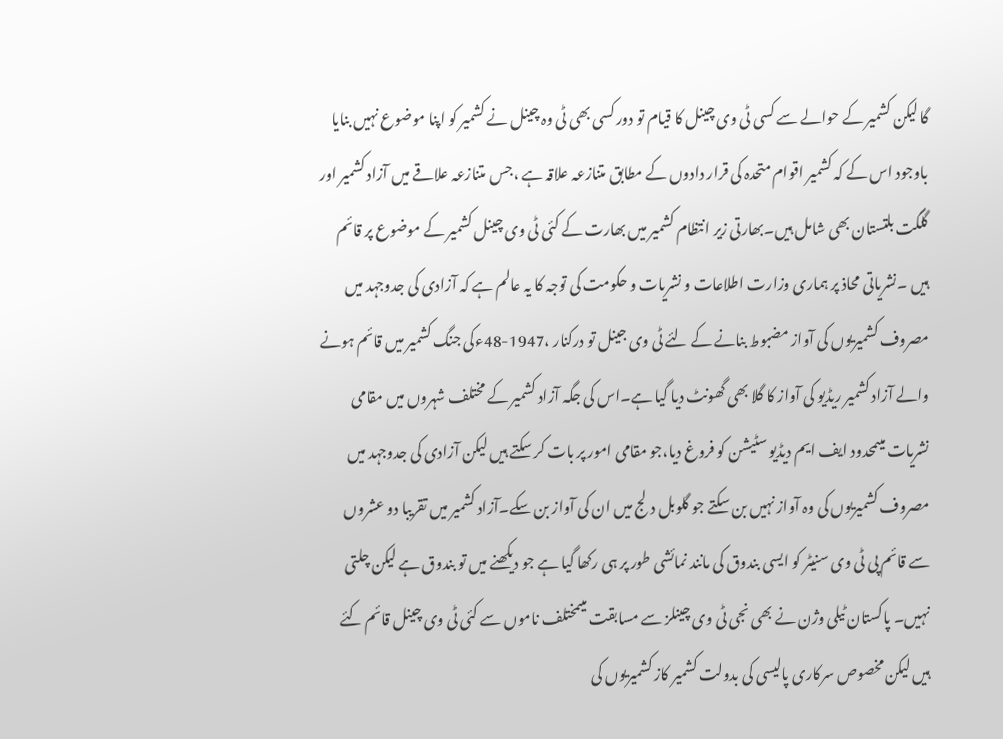گا لیکن کشمیر کے حوالے سے کسی ٹی وی چینل کا قیام تو دور کسی بھی ٹی وہ چینل نے کشمیر کو اپنا موضوع نہیں بنایا باوجود اس کے کہ کشمیر اقوام متحدہ کی قرار دادوں کے مطابق متنازعہ علاقہ ہے ،جس متنازعہ علاقے میں آزاد کشمیر اور گلگت بلتستان بھی شامل ہیں۔بھارتی زیر انتظام کشمیر میں بھارت کے کئی ٹی وی چینل کشمیر کے موضوع پر قائم ہیں ۔نشریاتی محاذ پر ہماری وزارت اطلاعات و نشریات و حکومت کی توجہ کا یہ عالم ہے کہ آزادی کی جدوجہد میں مصروف کشمیریوں کی آواز مضبوط بنانے کے لئے ٹی وی جینل تو درکنار ،1947-48ءکی جنگ کشمیر میں قائم ہونے والے آزاد کشمیر ریڈیو کی آواز کا گلا بھی گھونٹ دیا گیا ہے۔اس کی جگہ آزاد کشمیر کے مختلف شہروں میں مقامی نشریات میںمحدود ایف ایم دیڈیو سٹیشن کو فروغ دیا،جو مقامی امور پر بات کر سکتے ہیں لیکن آزادی کی جدوجہد میں مصروف کشمیریوں کی وہ آواز نہیں بن سکتے جو گلوبل دلج میں ان کی آواز بن سکے۔آزاد کشمیر میں تقریبا دو عشروں سے قائم پی ٹی وی سنیٹر کو ایسی بندوق کی مانند نمائشی طور پر ہی رکھا گیا ہے جو دیکھنے میں تو بندوق ہے لیکن چلتی نہیں۔ پاکستان ٹیلی وژن نے بھی نجی ٹی وی چینلز سے مسابقت میںمختلف ناموں سے کئی ٹی وی چینل قائم کئے ہیں لیکن مخصوص سرکاری پالیسی کی بدولت کشمیر کاز کشمیریوں کی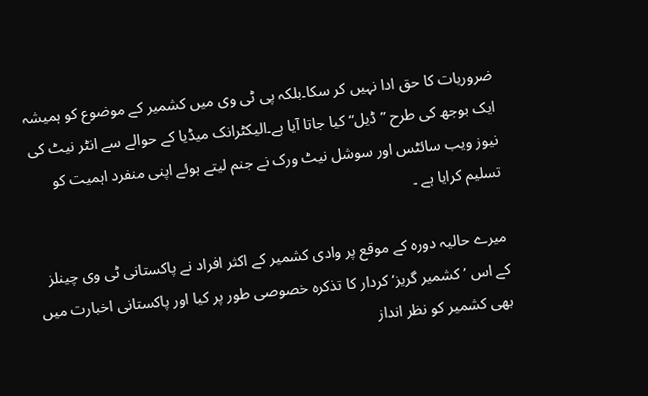ضروریات کا حق ادا نہیں کر سکا۔بلکہ پی ٹی وی میں کشمیر کے موضوع کو ہمیشہ ایک بوجھ کی طرح ”ڈیل“ کیا جاتا آیا ہے۔الیکٹرانک میڈیا کے حوالے سے انٹر نیٹ کی نیوز ویب سائٹس اور سوشل نیٹ ورک نے جنم لیتے ہوئے اپنی منفرد اہمیت کو تسلیم کرایا ہے ۔

میرے حالیہ دورہ کے موقع پر وادی کشمیر کے اکثر افراد نے پاکستانی ٹی وی چینلز کے اس ’کشمیر گریز‘ کردار کا تذکرہ خصوصی طور پر کیا اور پاکستانی اخبارت میں بھی کشمیر کو نظر انداز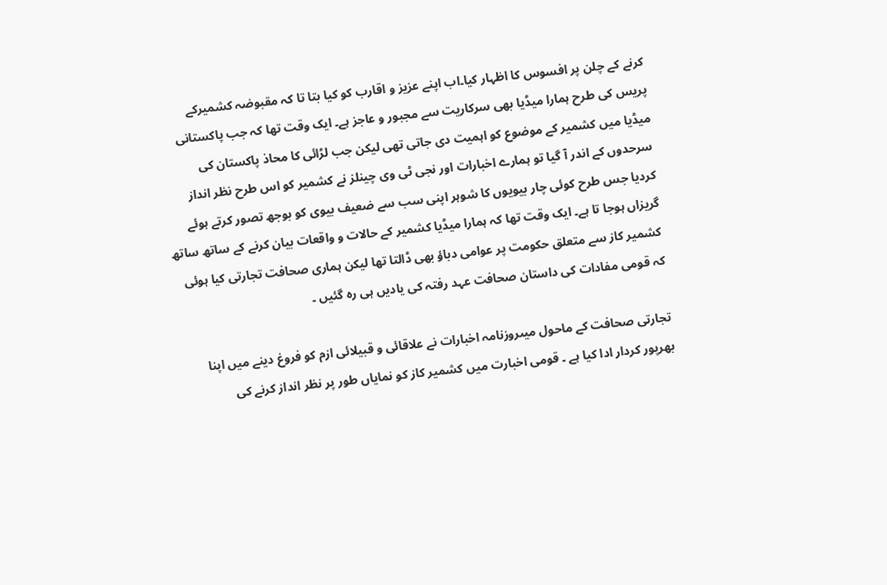کرنے کے چلن پر افسوس کا اظہار کیا۔اب اپنے عزیز و اقارب کو کیا بتا تا کہ مقبوضہ کشمیرکے پریس کی طرح ہمارا میڈیا بھی سرکاریت سے مجبور و عاجز ہے۔ ایک وقت تھا کہ جب پاکستانی میڈیا میں کشمیر کے موضوع کو اہمیت دی جاتی تھی لیکن جب لڑائی کا محاذ پاکستان کی سرحدوں کے اندر آ گیا تو ہمارے اخبارات اور نجی ٹی وی چینلز نے کشمیر کو اس طرح نظر انداز کردیا جس طرح کوئی چار بیویوں کا شوہر اپنی سب سے ضعیف بیوی کو بوجھ تصور کرتے ہوئے گریزاں ہوجا تا ہے۔ ایک وقت تھا کہ ہمارا میڈیا کشمیر کے حالات و واقعات بیان کرنے کے ساتھ ساتھ کشمیر کاز سے متعلق حکومت پر عوامی دباؤ بھی ڈالتا تھا لیکن ہماری صحافت تجارتی کیا ہوئی کہ قومی مفادات کی داستان صحافت عہد رفتہ کی یادیں ہی رہ گئیں ۔

تجارتی صحافت کے ماحول میںروزنامہ اخبارات نے علاقائی و قبیلائی ازم کو فروغ دینے میں اپنا بھرپور کردار ادا کیا ہے ۔ قومی اخبارت میں کشمیر کاز کو نمایاں طور پر نظر انداز کرنے کی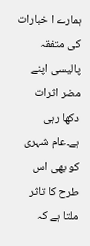ہمارے ا خبارات کی متفقہ پالیسی اپنے مضر اثرات دکھا رہی ہے۔عام شہری کو بھی اس طرح کا تاثر ملتا ہے کہ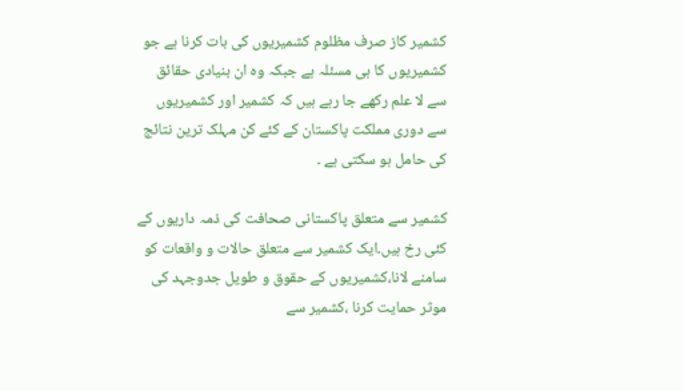کشمیر کاز صرف مظلوم کشمیریوں کی بات کرنا ہے جو کشمیریوں کا ہی مسئلہ ہے جبکہ وہ ان بنیادی حقائق سے لا علم رکھے جا رہے ہیں کہ کشمیر اور کشمیریوں سے دوری مملکت پاکستان کے کئے کن مہلک ترین نتائج کی حامل ہو سکتی ہے ۔

کشمیر سے متعلق پاکستانی صحافت کی ذمہ داریوں کے کئی رخ ہیں۔ایک کشمیر سے متعلق حالات و واقعات کو سامنے لانا،کشمیریوں کے حقوق و طویل جدوجہد کی موثر حمایت کرنا ،کشمیر سے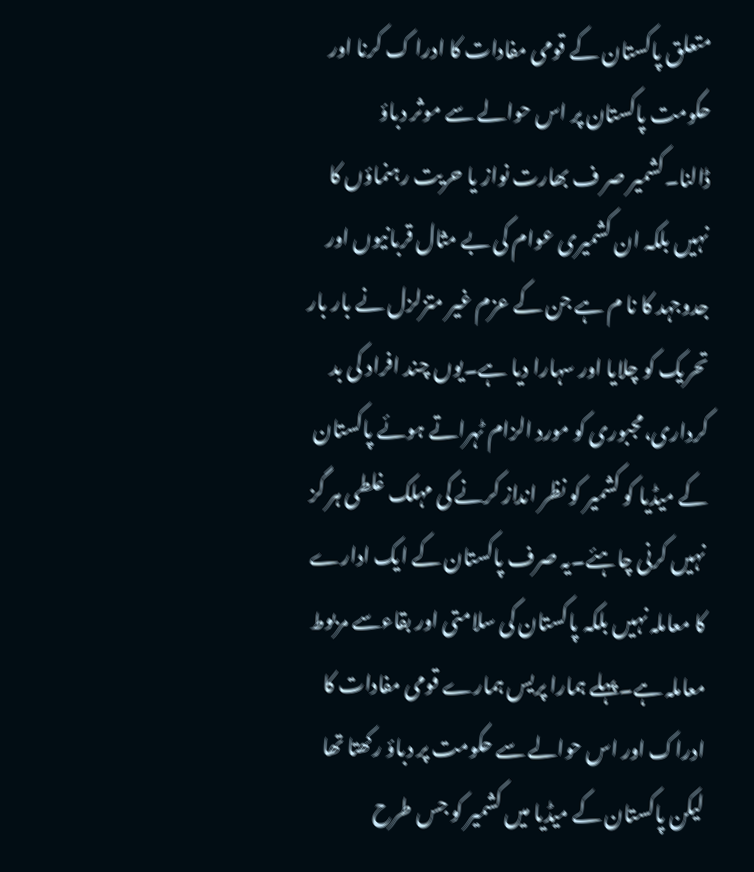متعلق پاکستان کے قومی مفادات کا ادرا ک کرنا اور حکومت پاکستان پر اس حوالے سے موثر دباؤ ڈالنا۔کشمیر صر ف بھارت نواز یا حریت رہنماؤں کا نہیں بلکہ ان کشمیری عوام کی بے مثال قربانیوں اور جدوجہد کا نا م ہے جن کے عزم غیر متزلزل نے بار بار تحریک کو چلایا اور سہارا دیا ہے۔یوں چند افراد کی بد کرداری،مجبوری کو مورد الزام ٹہراتے ہوئے پاکستان کے میڈیا کو کشمیر کو نظر انداز کرنے کی مہلک غلطی ہر گز نہیں کرنی چاہئے۔یہ صرف پاکستان کے ایک ادارے کا معاملہ نہیں بلکہ پاکستان کی سلامتی اور بقاءسے مربوط معاملہ ہے۔پہلے ہمارا پریس ہمارے قومی مفادات کا ادراک اور اس حوالے سے حکومت پر دباؤ رکھتا تھا لیکن پاکستان کے میڈیا میں کشمیر کو جس طرح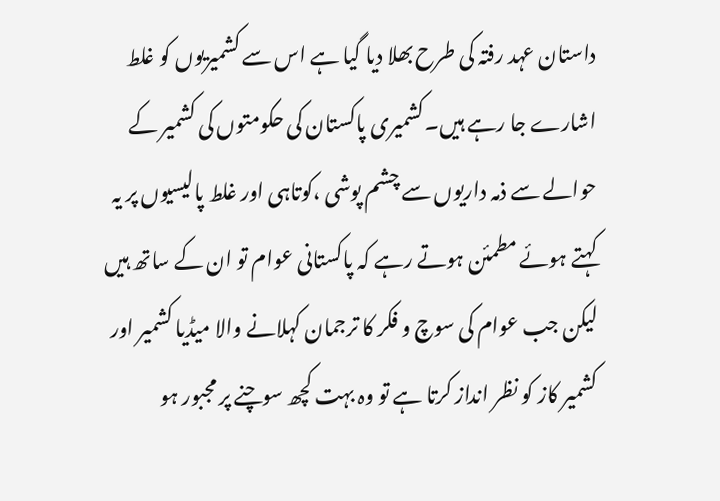داستان عہد رفتہ کی طرح بھلا دیا گیا ہے اس سے کشمیریوں کو غلط اشارے جا رہے ہیں۔کشمیری پاکستان کی حکومتوں کی کشمیر کے حوالے سے ذمہ داریوں سے چشم پوشی ،کوتاہی اور غلط پالیسیوں پر یہ کہتے ہوئے مطمئن ہوتے رہے کہ پاکستانی عوام تو ان کے ساتھ ہیں لیکن جب عوام کی سوچ و فکر کا ترجمان کہلانے والا میڈیا کشمیر اور کشمیر کاز کو نظر انداز کرتا ہے تو وہ بہت کچھ سوچنے پر مجبور ہو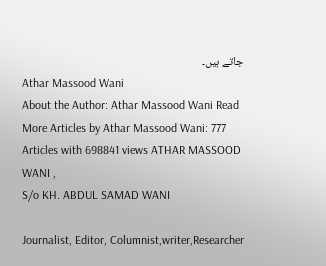جاتے ہیں۔
Athar Massood Wani
About the Author: Athar Massood Wani Read More Articles by Athar Massood Wani: 777 Articles with 698841 views ATHAR MASSOOD WANI ,
S/o KH. ABDUL SAMAD WANI

Journalist, Editor, Columnist,writer,Researcher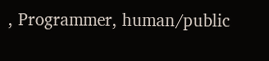, Programmer, human/public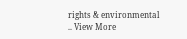rights & environmental
.. View More